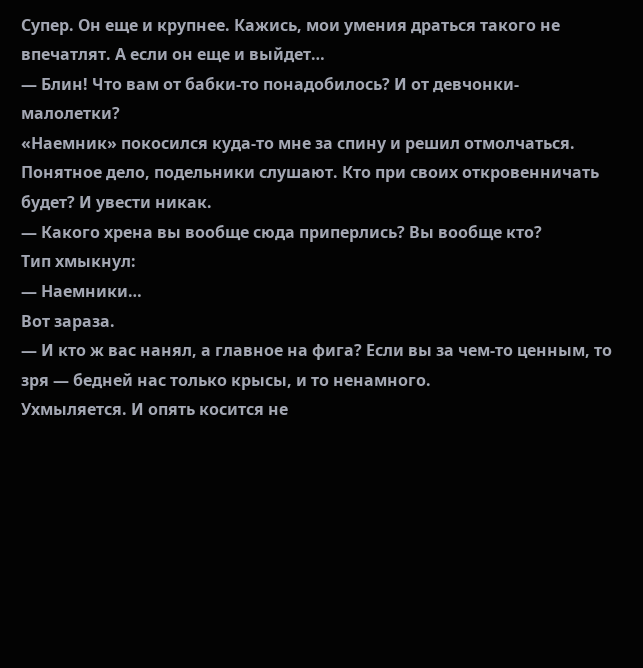Супер. Он еще и крупнее. Кажись, мои умения драться такого не впечатлят. А если он еще и выйдет…
— Блин! Что вам от бабки-то понадобилось? И от девчонки-малолетки?
«Наемник» покосился куда-то мне за спину и решил отмолчаться. Понятное дело, подельники слушают. Кто при своих откровенничать будет? И увести никак.
— Какого хрена вы вообще сюда приперлись? Вы вообще кто?
Тип хмыкнул:
— Наемники…
Вот зараза.
— И кто ж вас нанял, а главное на фига? Если вы за чем-то ценным, то зря — бедней нас только крысы, и то ненамного.
Ухмыляется. И опять косится не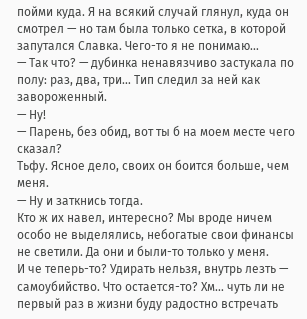пойми куда. Я на всякий случай глянул, куда он смотрел — но там была только сетка, в которой запутался Славка. Чего-то я не понимаю…
— Так что? — дубинка ненавязчиво застукала по полу: раз, два, три… Тип следил за ней как завороженный.
— Ну!
— Парень, без обид, вот ты б на моем месте чего сказал?
Тьфу. Ясное дело, своих он боится больше, чем меня.
— Ну и заткнись тогда.
Кто ж их навел, интересно? Мы вроде ничем особо не выделялись, небогатые свои финансы не светили. Да они и были-то только у меня.
И че теперь-то? Удирать нельзя, внутрь лезть — самоубийство. Что остается-то? Хм… чуть ли не первый раз в жизни буду радостно встречать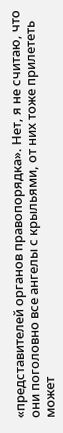«представителей органов правопорядка». Нет, я не считаю, что они поголовно все ангелы с крыльями, от них тоже прилететь может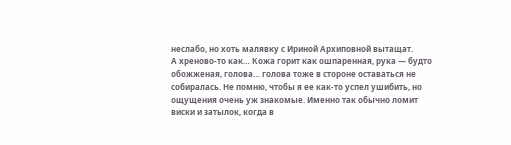неслабо, но хоть малявку с Ириной Архиповной вытащат.
А хреново-то как… Кожа горит как ошпаренная, рука — будто обожженая, голова… голова тоже в стороне оставаться не собиралась. Не помню, чтобы я ее как-то успел ушибить, но ощущения очень уж знакомые. Именно так обычно ломит виски и затылок, когда в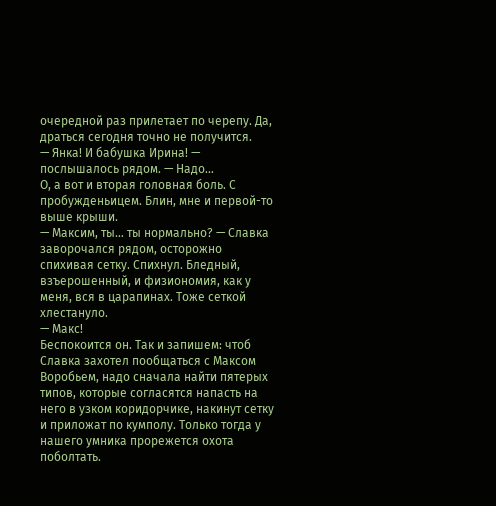очередной раз прилетает по черепу. Да, драться сегодня точно не получится.
— Янка! И бабушка Ирина! — послышалось рядом. — Надо…
О, а вот и вторая головная боль. С пробужденьицем. Блин, мне и первой-то выше крыши.
— Максим, ты… ты нормально? — Славка заворочался рядом, осторожно спихивая сетку. Спихнул. Бледный, взъерошенный, и физиономия, как у меня, вся в царапинах. Тоже сеткой хлестануло.
— Макс!
Беспокоится он. Так и запишем: чтоб Славка захотел пообщаться с Максом Воробьем, надо сначала найти пятерых типов, которые согласятся напасть на него в узком коридорчике, накинут сетку и приложат по кумполу. Только тогда у нашего умника прорежется охота поболтать.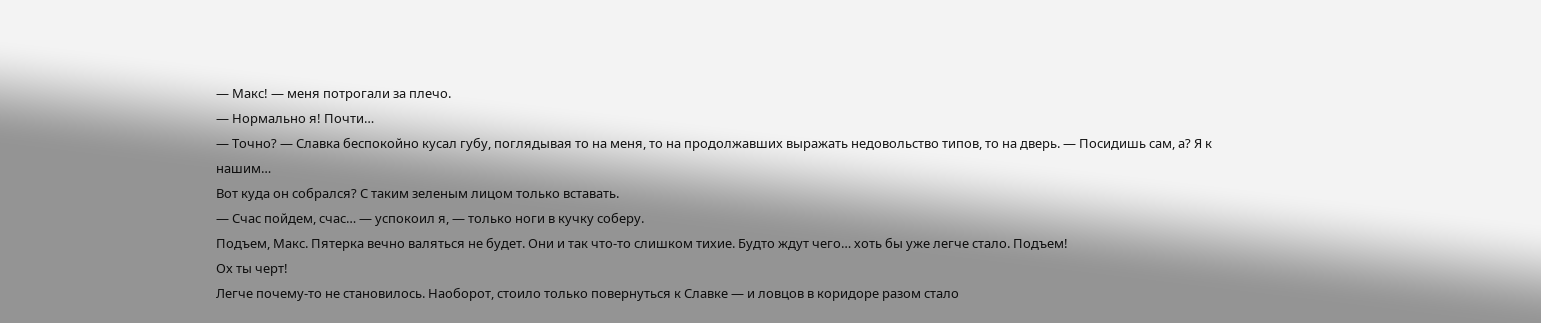— Макс! — меня потрогали за плечо.
— Нормально я! Почти…
— Точно? — Славка беспокойно кусал губу, поглядывая то на меня, то на продолжавших выражать недовольство типов, то на дверь. — Посидишь сам, а? Я к нашим…
Вот куда он собрался? С таким зеленым лицом только вставать.
— Счас пойдем, счас… — успокоил я, — только ноги в кучку соберу.
Подъем, Макс. Пятерка вечно валяться не будет. Они и так что-то слишком тихие. Будто ждут чего… хоть бы уже легче стало. Подъем!
Ох ты черт!
Легче почему-то не становилось. Наоборот, стоило только повернуться к Славке — и ловцов в коридоре разом стало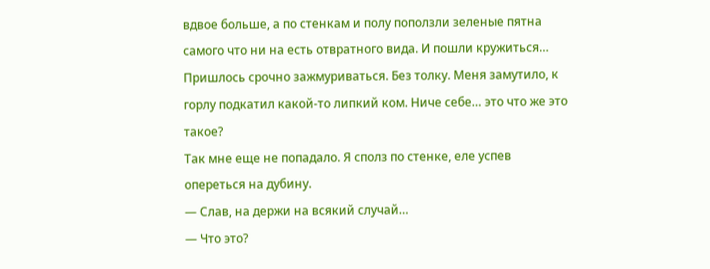вдвое больше, а по стенкам и полу поползли зеленые пятна самого что ни на есть отвратного вида. И пошли кружиться… Пришлось срочно зажмуриваться. Без толку. Меня замутило, к горлу подкатил какой-то липкий ком. Ниче себе… это что же это такое?
Так мне еще не попадало. Я сполз по стенке, еле успев опереться на дубину.
— Слав, на держи на всякий случай…
— Что это?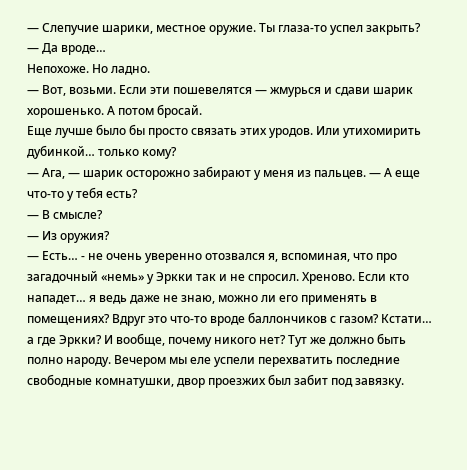— Слепучие шарики, местное оружие. Ты глаза-то успел закрыть?
— Да вроде…
Непохоже. Но ладно.
— Вот, возьми. Если эти пошевелятся — жмурься и сдави шарик хорошенько. А потом бросай.
Еще лучше было бы просто связать этих уродов. Или утихомирить дубинкой… только кому?
— Ага, — шарик осторожно забирают у меня из пальцев. — А еще что-то у тебя есть?
— В смысле?
— Из оружия?
— Есть… - не очень уверенно отозвался я, вспоминая, что про загадочный «немь» у Эркки так и не спросил. Хреново. Если кто нападет… я ведь даже не знаю, можно ли его применять в помещениях? Вдруг это что-то вроде баллончиков с газом? Кстати… а где Эркки? И вообще, почему никого нет? Тут же должно быть полно народу. Вечером мы еле успели перехватить последние свободные комнатушки, двор проезжих был забит под завязку.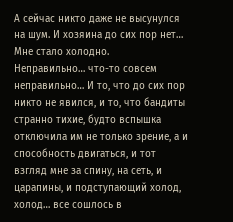А сейчас никто даже не высунулся на шум. И хозяина до сих пор нет…
Мне стало холодно.
Неправильно… что-то совсем неправильно… И то, что до сих пор никто не явился, и то, что бандиты странно тихие, будто вспышка отключила им не только зрение, а и способность двигаться, и тот взгляд мне за спину, на сеть, и царапины, и подступающий холод, холод… все сошлось в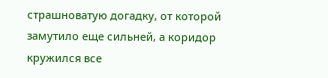страшноватую догадку, от которой замутило еще сильней, а коридор кружился все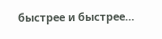быстрее и быстрее…